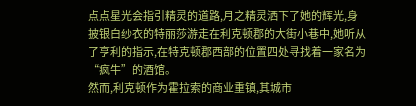点点星光会指引精灵的道路,月之精灵洒下了她的辉光,身披银白纱衣的特丽莎游走在利克顿郡的大街小巷中,她听从了亨利的指示,在特克顿郡西部的位置四处寻找着一家名为“疯牛”的酒馆。
然而,利克顿作为霍拉索的商业重镇,其城市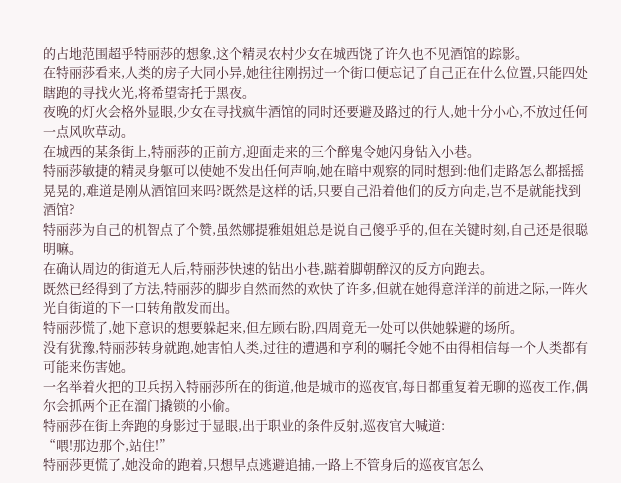的占地范围超乎特丽莎的想象,这个精灵农村少女在城西饶了许久也不见酒馆的踪影。
在特丽莎看来,人类的房子大同小异,她往往刚拐过一个街口便忘记了自己正在什么位置,只能四处瞎跑的寻找火光,将希望寄托于黑夜。
夜晚的灯火会格外显眼,少女在寻找疯牛酒馆的同时还要避及路过的行人,她十分小心,不放过任何一点风吹草动。
在城西的某条街上,特丽莎的正前方,迎面走来的三个醉鬼令她闪身钻入小巷。
特丽莎敏捷的精灵身躯可以使她不发出任何声响,她在暗中观察的同时想到:他们走路怎么都摇摇晃晃的,难道是刚从酒馆回来吗?既然是这样的话,只要自己沿着他们的反方向走,岂不是就能找到酒馆?
特丽莎为自己的机智点了个赞,虽然娜提雅姐姐总是说自己傻乎乎的,但在关键时刻,自己还是很聪明嘛。
在确认周边的街道无人后,特丽莎快速的钻出小巷,踮着脚朝醉汉的反方向跑去。
既然已经得到了方法,特丽莎的脚步自然而然的欢快了许多,但就在她得意洋洋的前进之际,一阵火光自街道的下一口转角散发而出。
特丽莎慌了,她下意识的想要躲起来,但左顾右盼,四周竟无一处可以供她躲避的场所。
没有犹豫,特丽莎转身就跑,她害怕人类,过往的遭遇和亨利的嘱托令她不由得相信每一个人类都有可能来伤害她。
一名举着火把的卫兵拐入特丽莎所在的街道,他是城市的巡夜官,每日都重复着无聊的巡夜工作,偶尔会抓两个正在溜门撬锁的小偷。
特丽莎在街上奔跑的身影过于显眼,出于职业的条件反射,巡夜官大喊道:
“喂!那边那个,站住!”
特丽莎更慌了,她没命的跑着,只想早点逃避追捕,一路上不管身后的巡夜官怎么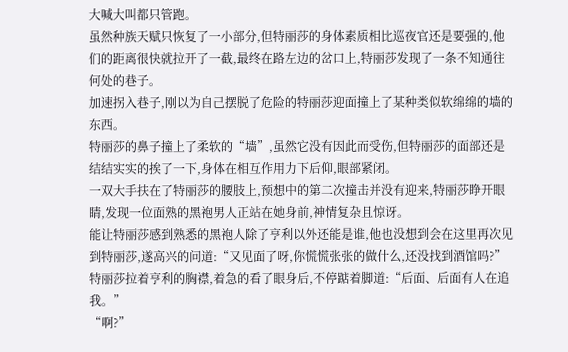大喊大叫都只管跑。
虽然种族天赋只恢复了一小部分,但特丽莎的身体素质相比巡夜官还是要强的,他们的距离很快就拉开了一截,最终在路左边的岔口上,特丽莎发现了一条不知通往何处的巷子。
加速拐入巷子,刚以为自己摆脱了危险的特丽莎迎面撞上了某种类似软绵绵的墙的东西。
特丽莎的鼻子撞上了柔软的“墙”,虽然它没有因此而受伤,但特丽莎的面部还是结结实实的挨了一下,身体在相互作用力下后仰,眼部紧闭。
一双大手扶在了特丽莎的腰肢上,预想中的第二次撞击并没有迎来,特丽莎睁开眼睛,发现一位面熟的黑袍男人正站在她身前,神情复杂且惊讶。
能让特丽莎感到熟悉的黑袍人除了亨利以外还能是谁,他也没想到会在这里再次见到特丽莎,遂高兴的问道:“又见面了呀,你慌慌张张的做什么,还没找到酒馆吗?”
特丽莎拉着亨利的胸襟,着急的看了眼身后,不停踮着脚道:“后面、后面有人在追我。”
“啊?”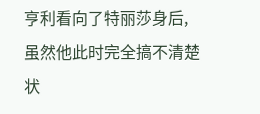亨利看向了特丽莎身后,虽然他此时完全搞不清楚状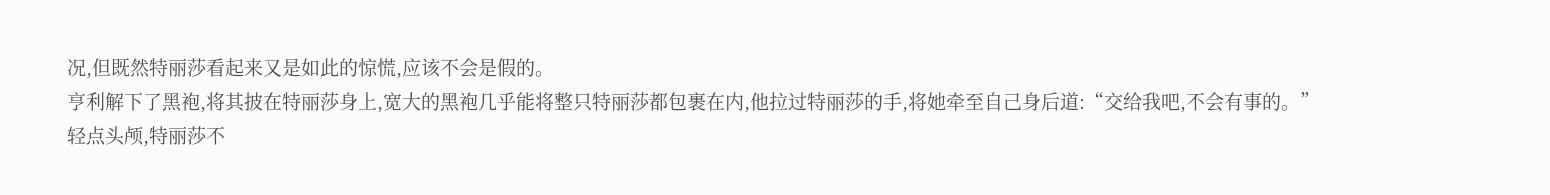况,但既然特丽莎看起来又是如此的惊慌,应该不会是假的。
亨利解下了黑袍,将其披在特丽莎身上,宽大的黑袍几乎能将整只特丽莎都包裹在内,他拉过特丽莎的手,将她牵至自己身后道:“交给我吧,不会有事的。”
轻点头颅,特丽莎不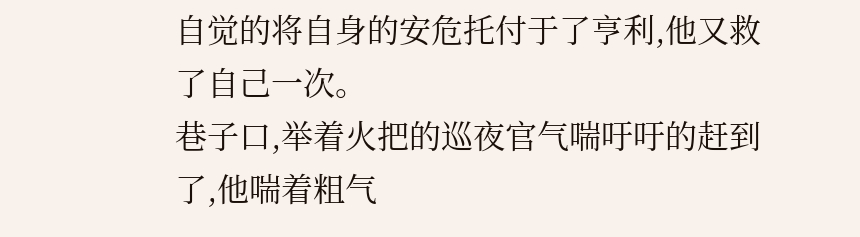自觉的将自身的安危托付于了亨利,他又救了自己一次。
巷子口,举着火把的巡夜官气喘吁吁的赶到了,他喘着粗气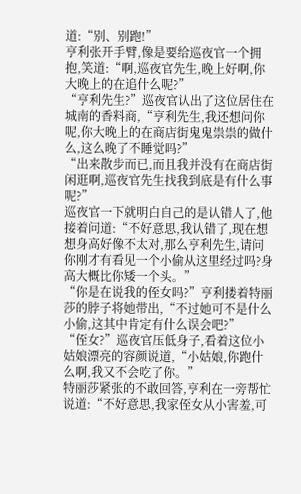道:“别、别跑!”
亨利张开手臂,像是要给巡夜官一个拥抱,笑道:“啊,巡夜官先生,晚上好啊,你大晚上的在追什么呢?”
“亨利先生?”巡夜官认出了这位居住在城南的香料商,“亨利先生,我还想问你呢,你大晚上的在商店街鬼鬼祟祟的做什么,这么晚了不睡觉吗?”
“出来散步而已,而且我并没有在商店街闲逛啊,巡夜官先生找我到底是有什么事呢?”
巡夜官一下就明白自己的是认错人了,他接着问道:“不好意思,我认错了,现在想想身高好像不太对,那么亨利先生,请问你刚才有看见一个小偷从这里经过吗?身高大概比你矮一个头。”
“你是在说我的侄女吗?”亨利搂着特丽莎的脖子将她带出,“不过她可不是什么小偷,这其中肯定有什么误会吧?”
“侄女?”巡夜官压低身子,看着这位小姑娘漂亮的容颜说道,“小姑娘,你跑什么啊,我又不会吃了你。”
特丽莎紧张的不敢回答,亨利在一旁帮忙说道:“不好意思,我家侄女从小害羞,可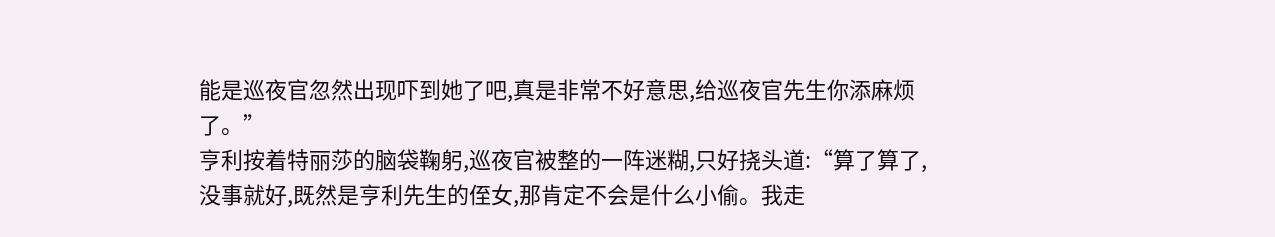能是巡夜官忽然出现吓到她了吧,真是非常不好意思,给巡夜官先生你添麻烦了。”
亨利按着特丽莎的脑袋鞠躬,巡夜官被整的一阵迷糊,只好挠头道:“算了算了,没事就好,既然是亨利先生的侄女,那肯定不会是什么小偷。我走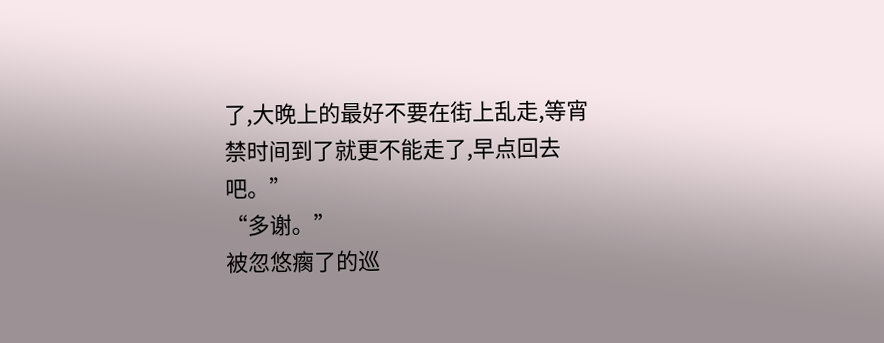了,大晚上的最好不要在街上乱走,等宵禁时间到了就更不能走了,早点回去吧。”
“多谢。”
被忽悠瘸了的巡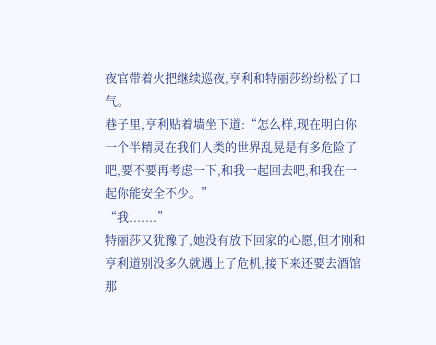夜官带着火把继续巡夜,亨利和特丽莎纷纷松了口气。
巷子里,亨利贴着墙坐下道:“怎么样,现在明白你一个半精灵在我们人类的世界乱晃是有多危险了吧,要不要再考虑一下,和我一起回去吧,和我在一起你能安全不少。”
“我.......”
特丽莎又犹豫了,她没有放下回家的心愿,但才刚和亨利道别没多久就遇上了危机,接下来还要去酒馆那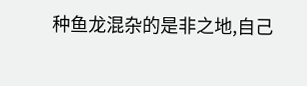种鱼龙混杂的是非之地,自己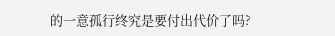的一意孤行终究是要付出代价了吗?